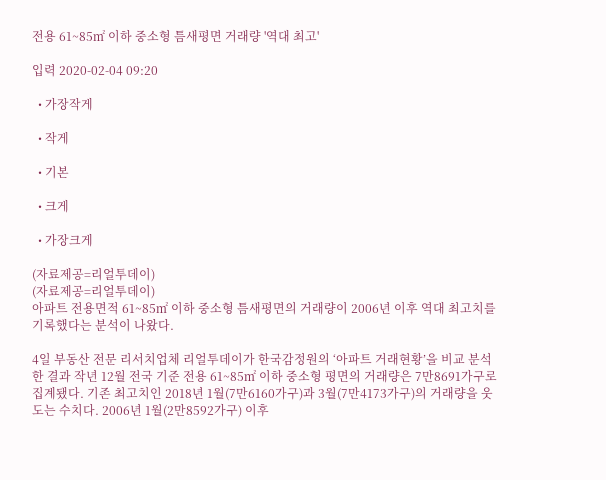전용 61~85㎡ 이하 중소형 틈새평면 거래량 '역대 최고'

입력 2020-02-04 09:20

  • 가장작게

  • 작게

  • 기본

  • 크게

  • 가장크게

(자료제공=리얼투데이)
(자료제공=리얼투데이)
아파트 전용면적 61~85㎡ 이하 중소형 틈새평면의 거래량이 2006년 이후 역대 최고치를 기록했다는 분석이 나왔다.

4일 부동산 전문 리서치업체 리얼투데이가 한국감정원의 ‘아파트 거래현황’을 비교 분석한 결과 작년 12월 전국 기준 전용 61~85㎡ 이하 중소형 평면의 거래량은 7만8691가구로 집계됐다. 기존 최고치인 2018년 1월(7만6160가구)과 3월(7만4173가구)의 거래량을 웃도는 수치다. 2006년 1월(2만8592가구) 이후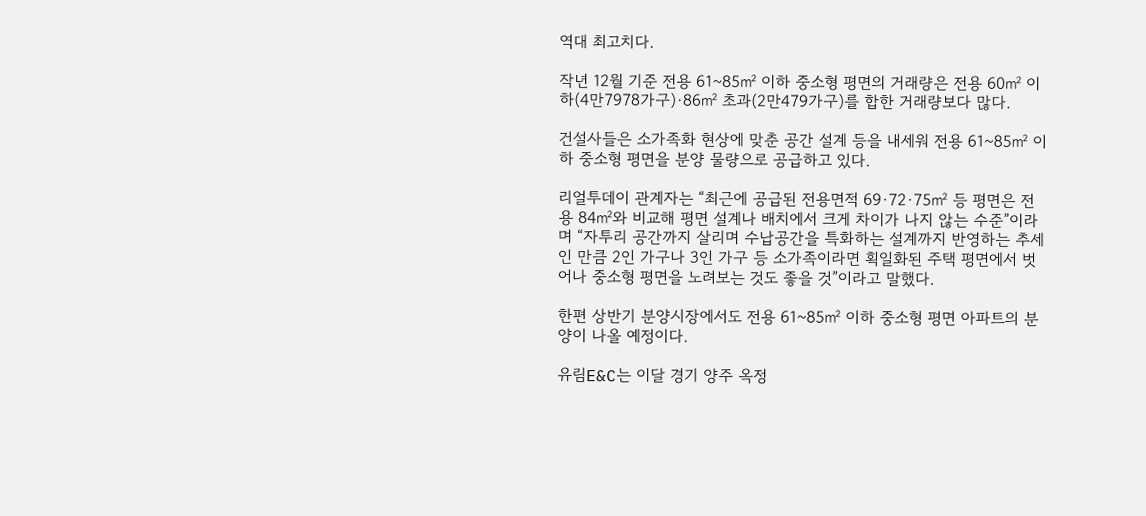역대 최고치다.

작년 12월 기준 전용 61~85㎡ 이하 중소형 평면의 거래량은 전용 60㎡ 이하(4만7978가구)·86㎡ 초과(2만479가구)를 합한 거래량보다 많다.

건설사들은 소가족화 현상에 맞춘 공간 설계 등을 내세워 전용 61~85㎡ 이하 중소형 평면을 분양 물량으로 공급하고 있다.

리얼투데이 관계자는 “최근에 공급된 전용면적 69·72·75㎡ 등 평면은 전용 84㎡와 비교해 평면 설계나 배치에서 크게 차이가 나지 않는 수준”이라며 “자투리 공간까지 살리며 수납공간을 특화하는 설계까지 반영하는 추세인 만큼 2인 가구나 3인 가구 등 소가족이라면 획일화된 주택 평면에서 벗어나 중소형 평면을 노려보는 것도 좋을 것”이라고 말했다.

한편 상반기 분양시장에서도 전용 61~85㎡ 이하 중소형 평면 아파트의 분양이 나올 예정이다.

유림E&C는 이달 경기 양주 옥정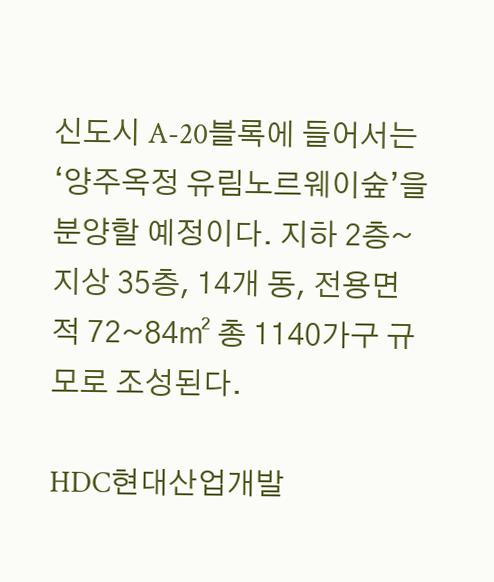신도시 A-20블록에 들어서는 ‘양주옥정 유림노르웨이숲’을 분양할 예정이다. 지하 2층~지상 35층, 14개 동, 전용면적 72~84㎡ 총 1140가구 규모로 조성된다.

HDC현대산업개발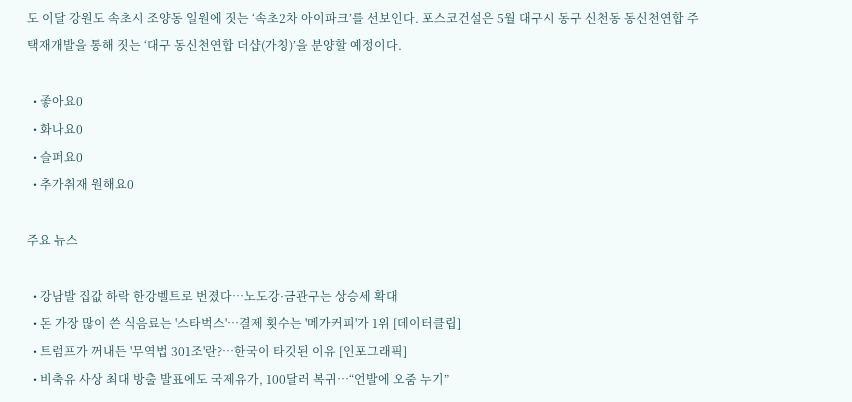도 이달 강원도 속초시 조양동 일원에 짓는 ‘속초2차 아이파크’를 선보인다. 포스코건설은 5월 대구시 동구 신천동 동신천연합 주택재개발을 통해 짓는 ‘대구 동신천연합 더샵(가칭)’을 분양할 예정이다.

  • 좋아요0
  • 화나요0
  • 슬퍼요0
  • 추가취재 원해요0

주요 뉴스

  • 강남발 집값 하락 한강벨트로 번졌다⋯노도강·금관구는 상승세 확대
  • 돈 가장 많이 쓴 식음료는 '스타벅스'…결제 횟수는 '메가커피'가 1위 [데이터클립]
  • 트럼프가 꺼내든 '무역법 301조'란?…한국이 타깃된 이유 [인포그래픽]
  • 비축유 사상 최대 방출 발표에도 국제유가, 100달러 복귀⋯“언발에 오줌 누기”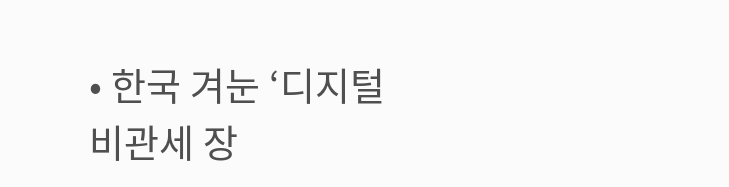• 한국 겨눈 ‘디지털 비관세 장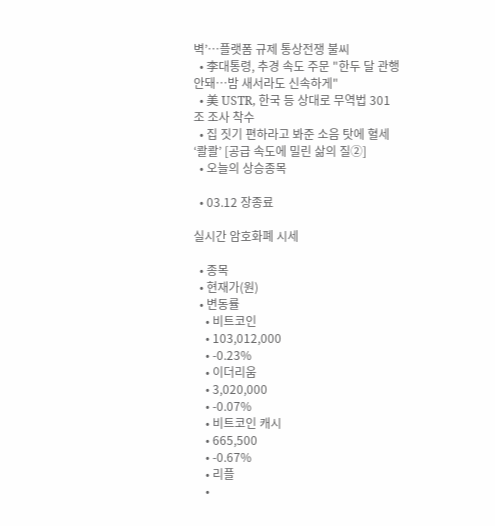벽’…플랫폼 규제 통상전쟁 불씨
  • 李대통령, 추경 속도 주문 "한두 달 관행 안돼…밤 새서라도 신속하게"
  • 美 USTR, 한국 등 상대로 무역법 301조 조사 착수
  • 집 짓기 편하라고 봐준 소음 탓에 혈세 ‘콸콸’ [공급 속도에 밀린 삶의 질②]
  • 오늘의 상승종목

  • 03.12 장종료

실시간 암호화폐 시세

  • 종목
  • 현재가(원)
  • 변동률
    • 비트코인
    • 103,012,000
    • -0.23%
    • 이더리움
    • 3,020,000
    • -0.07%
    • 비트코인 캐시
    • 665,500
    • -0.67%
    • 리플
    •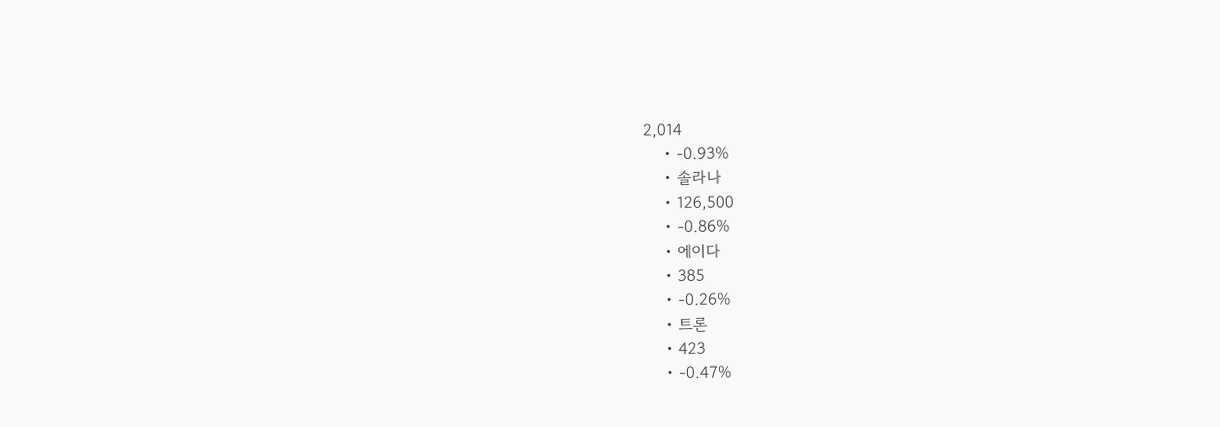2,014
    • -0.93%
    • 솔라나
    • 126,500
    • -0.86%
    • 에이다
    • 385
    • -0.26%
    • 트론
    • 423
    • -0.47%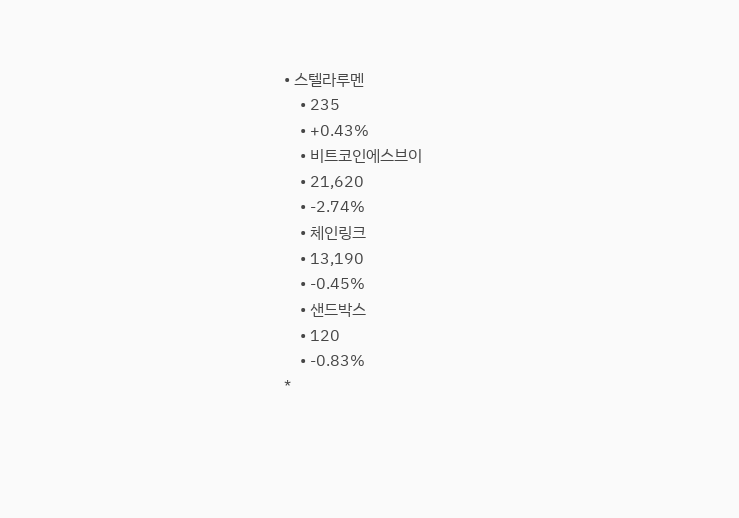• 스텔라루멘
    • 235
    • +0.43%
    • 비트코인에스브이
    • 21,620
    • -2.74%
    • 체인링크
    • 13,190
    • -0.45%
    • 샌드박스
    • 120
    • -0.83%
*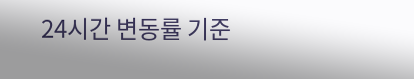24시간 변동률 기준